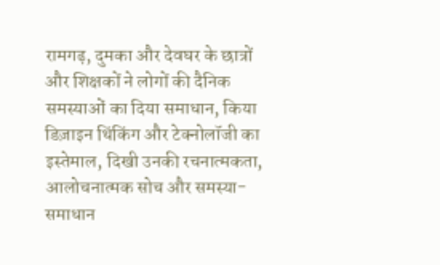रामगढ़, दुमका और देवघर के छात्रों और शिक्षकों ने लोगों की दैनिक समस्याओं का दिया समाधान, किया डिज़ाइन थिंकिंग और टेक्नोलॉजी का इस्तेमाल, दिखी उनकी रचनात्मकता, आलोचनात्मक सोच और समस्या-समाधान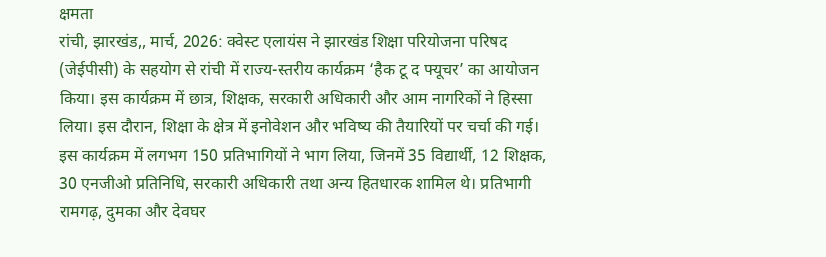क्षमता
रांची, झारखंड,, मार्च, 2026: क्वेस्ट एलायंस ने झारखंड शिक्षा परियोजना परिषद (जेईपीसी) के सहयोग से रांची में राज्य-स्तरीय कार्यक्रम ‘हैक टू द फ्यूचर’ का आयोजन किया। इस कार्यक्रम में छात्र, शिक्षक, सरकारी अधिकारी और आम नागरिकों ने हिस्सा लिया। इस दौरान, शिक्षा के क्षेत्र में इनोवेशन और भविष्य की तैयारियों पर चर्चा की गई। इस कार्यक्रम में लगभग 150 प्रतिभागियों ने भाग लिया, जिनमें 35 विद्यार्थी, 12 शिक्षक, 30 एनजीओ प्रतिनिधि, सरकारी अधिकारी तथा अन्य हितधारक शामिल थे। प्रतिभागी रामगढ़, दुमका और देवघर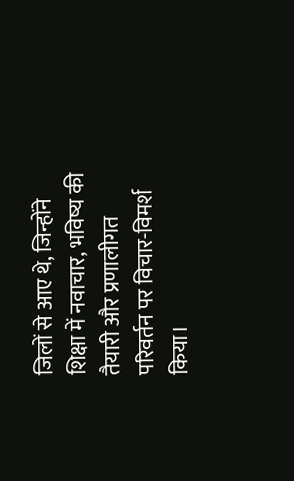जिलों से आए थे, जिन्होंने शिक्षा में नवाचार, भविष्य की तैयारी और प्रणालीगत परिवर्तन पर विचार-विमर्श किया।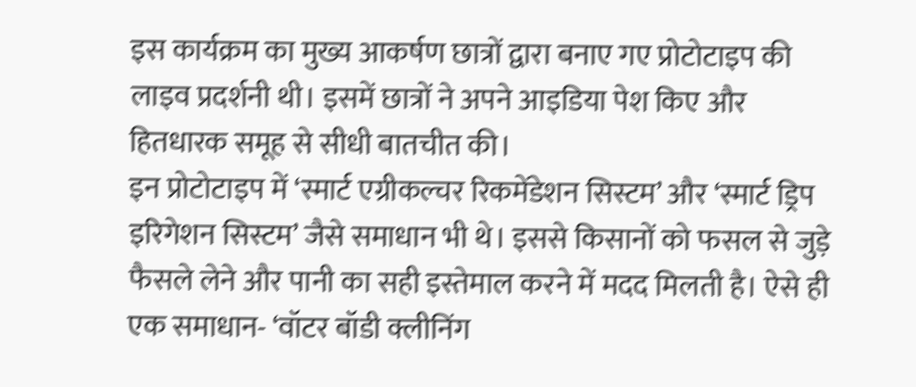इस कार्यक्रम का मुख्य आकर्षण छात्रों द्वारा बनाए गए प्रोटोटाइप की लाइव प्रदर्शनी थी। इसमें छात्रों ने अपने आइडिया पेश किए और हितधारक समूह से सीधी बातचीत की।
इन प्रोटोटाइप में ‘स्मार्ट एग्रीकल्चर रिकमेंडेशन सिस्टम’ और ‘स्मार्ट ड्रिप इरिगेशन सिस्टम’ जैसे समाधान भी थे। इससे किसानों को फसल से जुड़े फैसले लेने और पानी का सही इस्तेमाल करने में मदद मिलती है। ऐसे ही एक समाधान- ‘वॉटर बॉडी क्लीनिंग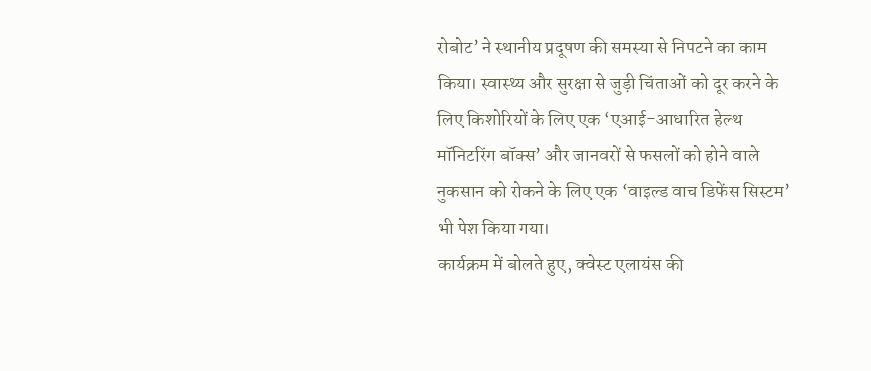रोबोट’ ने स्थानीय प्रदूषण की समस्या से निपटने का काम किया। स्वास्थ्य और सुरक्षा से जुड़ी चिंताओं को दूर करने के लिए किशोरियों के लिए एक ‘एआई-आधारित हेल्थ मॉनिटरिंग बॉक्स’ और जानवरों से फसलों को होने वाले नुकसान को रोकने के लिए एक ‘वाइल्ड वाच डिफेंस सिस्टम’ भी पेश किया गया।
कार्यक्रम में बोलते हुए, क्वेस्ट एलायंस की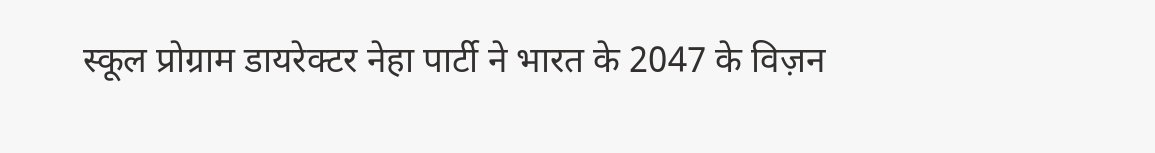स्कूल प्रोग्राम डायरेक्टर नेहा पार्टी ने भारत के 2047 के विज़न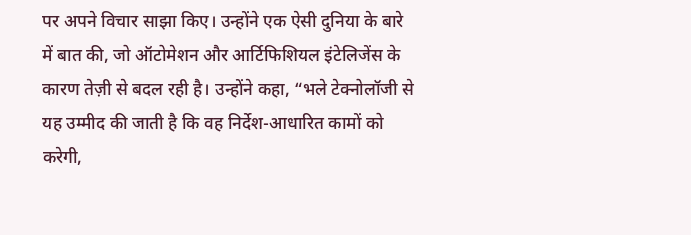पर अपने विचार साझा किए। उन्होंने एक ऐसी दुनिया के बारे में बात की, जो ऑटोमेशन और आर्टिफिशियल इंटेलिजेंस के कारण तेज़ी से बदल रही है। उन्होंने कहा, “भले टेक्नोलॉजी से यह उम्मीद की जाती है कि वह निर्देश-आधारित कामों को करेगी,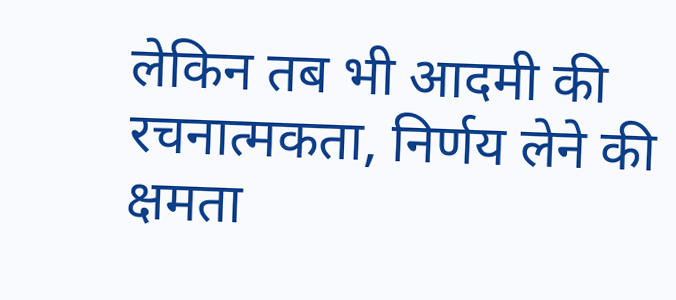लेकिन तब भी आदमी की रचनात्मकता, निर्णय लेने की क्षमता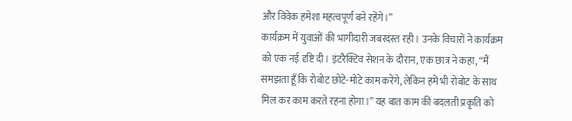और विवेक हमेशा महत्वपूर्ण बने रहेंगे।”
कार्यक्रम में युवाओं की भागीदारी जबरदस्त रही। उनके विचारों ने कार्यक्रम को एक नई दृष्टि दी। इंटरैक्टिव सेशन के दौरान, एक छात्र ने कहा, “मैं समझता हूँ कि रोबोट छोटे-मोटे काम करेंगे, लेकिन हमें भी रोबोट के साथ मिल कर काम करते रहना होगा।” यह बात काम की बदलती प्रकृति को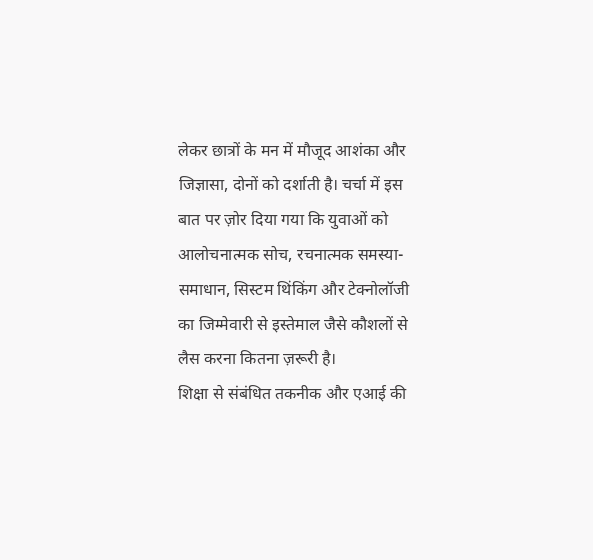लेकर छात्रों के मन में मौजूद आशंका और जिज्ञासा, दोनों को दर्शाती है। चर्चा में इस बात पर ज़ोर दिया गया कि युवाओं को आलोचनात्मक सोच, रचनात्मक समस्या-समाधान, सिस्टम थिंकिंग और टेक्नोलॉजी का जिम्मेवारी से इस्तेमाल जैसे कौशलों से लैस करना कितना ज़रूरी है।
शिक्षा से संबंधित तकनीक और एआई की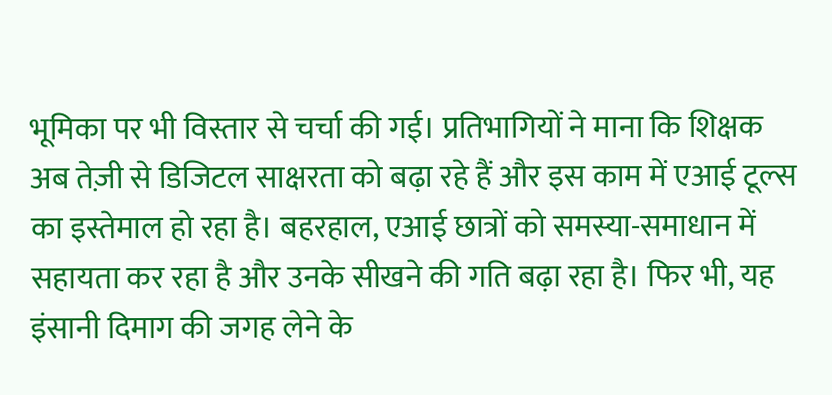भूमिका पर भी विस्तार से चर्चा की गई। प्रतिभागियों ने माना कि शिक्षक अब तेज़ी से डिजिटल साक्षरता को बढ़ा रहे हैं और इस काम में एआई टूल्स का इस्तेमाल हो रहा है। बहरहाल, एआई छात्रों को समस्या-समाधान में सहायता कर रहा है और उनके सीखने की गति बढ़ा रहा है। फिर भी, यह इंसानी दिमाग की जगह लेने के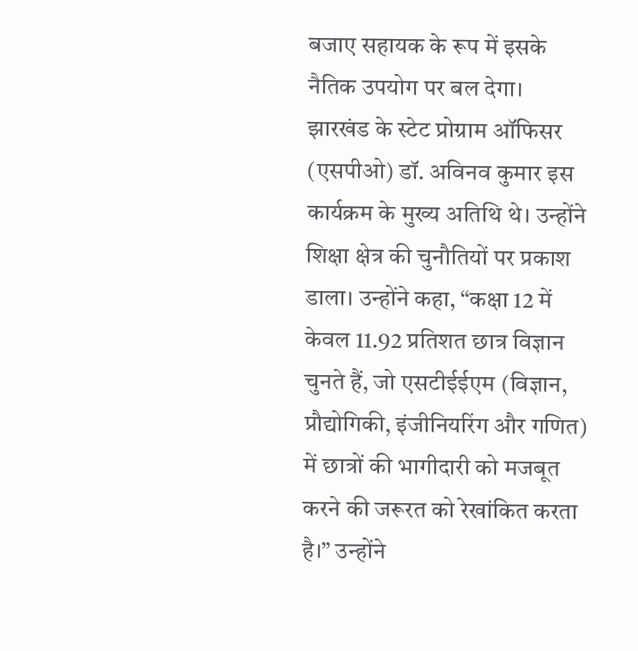बजाए सहायक के रूप में इसके नैतिक उपयोग पर बल देगा।
झारखंड के स्टेट प्रोग्राम ऑफिसर (एसपीओ) डॉ. अविनव कुमार इस कार्यक्रम के मुख्य अतिथि थे। उन्होंने शिक्षा क्षेत्र की चुनौतियों पर प्रकाश डाला। उन्होंने कहा, “कक्षा 12 में केवल 11.92 प्रतिशत छात्र विज्ञान चुनते हैं, जो एसटीईईएम (विज्ञान, प्रौद्योगिकी, इंजीनियरिंग और गणित) में छात्रों की भागीदारी को मजबूत करने की जरूरत को रेखांकित करता है।” उन्होंने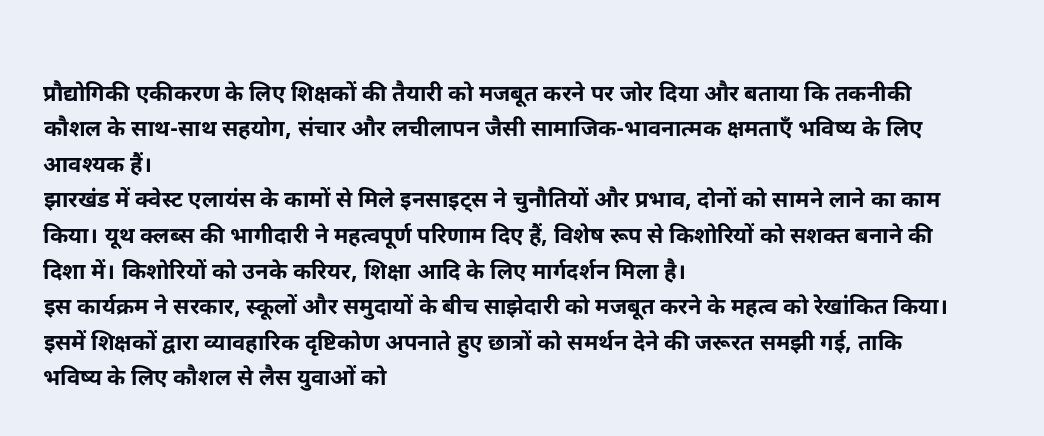प्रौद्योगिकी एकीकरण के लिए शिक्षकों की तैयारी को मजबूत करने पर जोर दिया और बताया कि तकनीकी कौशल के साथ-साथ सहयोग, संचार और लचीलापन जैसी सामाजिक-भावनात्मक क्षमताएँ भविष्य के लिए आवश्यक हैं।
झारखंड में क्वेस्ट एलायंस के कामों से मिले इनसाइट्स ने चुनौतियों और प्रभाव, दोनों को सामने लाने का काम किया। यूथ क्लब्स की भागीदारी ने महत्वपूर्ण परिणाम दिए हैं, विशेष रूप से किशोरियों को सशक्त बनाने की दिशा में। किशोरियों को उनके करियर, शिक्षा आदि के लिए मार्गदर्शन मिला है।
इस कार्यक्रम ने सरकार, स्कूलों और समुदायों के बीच साझेदारी को मजबूत करने के महत्व को रेखांकित किया। इसमें शिक्षकों द्वारा व्यावहारिक दृष्टिकोण अपनाते हुए छात्रों को समर्थन देने की जरूरत समझी गई, ताकि भविष्य के लिए कौशल से लैस युवाओं को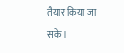तैयार किया जा सके।